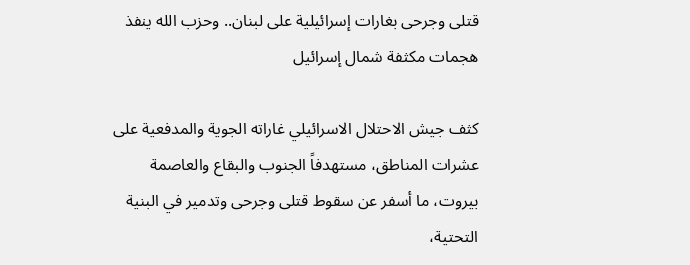قتلى وجرحى بغارات إسرائيلية على لبنان.. وحزب الله ينفذ هجمات مكثفة شمال إسرائيل

كثف جيش الاحتلال الاسرائيلي غاراته الجوية والمدفعية على عشرات المناطق، مستهدفاً الجنوب والبقاع والعاصمة بيروت، ما أسفر عن سقوط قتلى وجرحى وتدمير في البنية التحتية،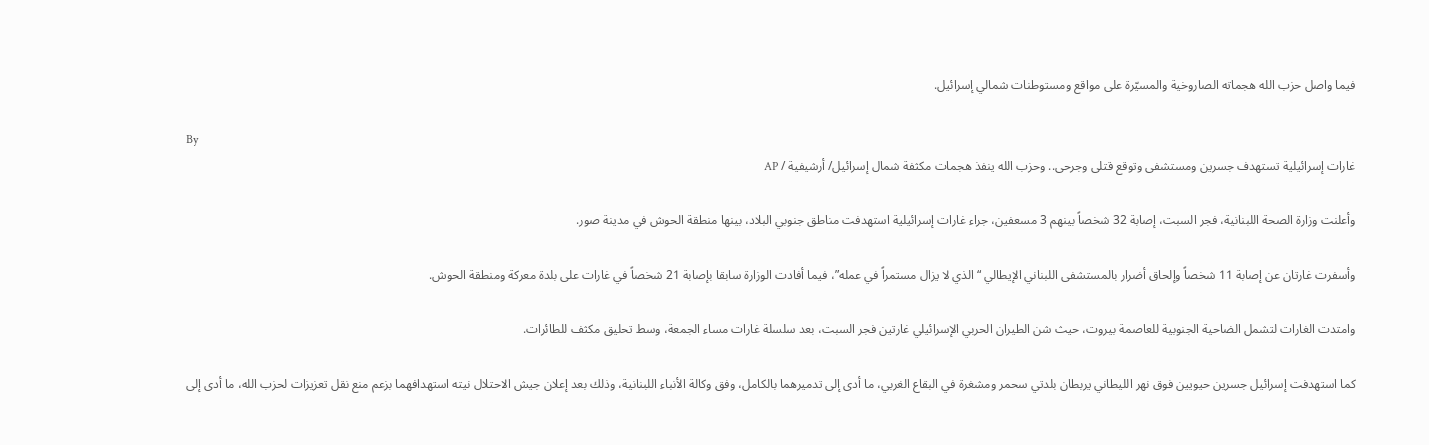فيما واصل حزب الله هجماته الصاروخية والمسيّرة على مواقع ومستوطنات شمالي إسرائيل.

By
غارات إسرائيلية تستهدف جسرين ومستشفى وتوقع قتلى وجرحى.. وحزب الله ينفذ هجمات مكثفة شمال إسرائيل/ أرشيفية / AP

وأعلنت وزارة الصحة اللبنانية، فجر السبت، إصابة 32 شخصاً بينهم 3 مسعفين، جراء غارات إسرائيلية استهدفت مناطق جنوبي البلاد، بينها منطقة الحوش في مدينة صور.

وأسفرت غارتان عن إصابة 11 شخصاً وإلحاق أضرار بالمستشفى اللبناني الإيطالي “الذي لا يزال مستمراً في عمله”، فيما أفادت الوزارة سابقا بإصابة 21 شخصاً في غارات على بلدة معركة ومنطقة الحوش.

وامتدت الغارات لتشمل الضاحية الجنوبية للعاصمة بيروت، حيث شن الطيران الحربي الإسرائيلي غارتين فجر السبت، بعد سلسلة غارات مساء الجمعة، وسط تحليق مكثف للطائرات.

كما استهدفت إسرائيل جسرين حيويين فوق نهر الليطاني يربطان بلدتي سحمر ومشغرة في البقاع الغربي، ما أدى إلى تدميرهما بالكامل، وفق وكالة الأنباء اللبنانية، وذلك بعد إعلان جيش الاحتلال نيته استهدافهما بزعم منع نقل تعزيزات لحزب الله، ما أدى إلى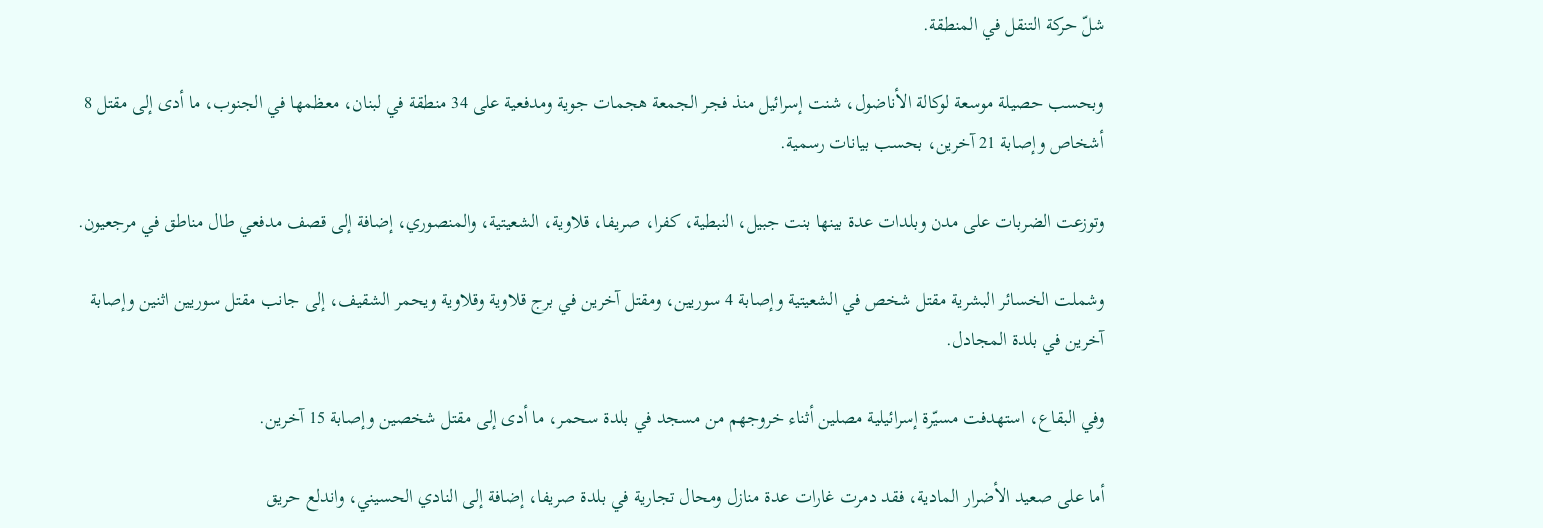شلّ حركة التنقل في المنطقة.

وبحسب حصيلة موسعة لوكالة الأناضول، شنت إسرائيل منذ فجر الجمعة هجمات جوية ومدفعية على 34 منطقة في لبنان، معظمها في الجنوب، ما أدى إلى مقتل 8 أشخاص وإصابة 21 آخرين، بحسب بيانات رسمية.

وتوزعت الضربات على مدن وبلدات عدة بينها بنت جبيل، النبطية، كفرا، صريفا، قلاوية، الشعيتية، والمنصوري، إضافة إلى قصف مدفعي طال مناطق في مرجعيون.

وشملت الخسائر البشرية مقتل شخص في الشعيتية وإصابة 4 سوريين، ومقتل آخرين في برج قلاوية وقلاوية ويحمر الشقيف، إلى جانب مقتل سوريين اثنين وإصابة آخرين في بلدة المجادل.

وفي البقاع، استهدفت مسيّرة إسرائيلية مصلين أثناء خروجهم من مسجد في بلدة سحمر، ما أدى إلى مقتل شخصين وإصابة 15 آخرين.

أما على صعيد الأضرار المادية، فقد دمرت غارات عدة منازل ومحال تجارية في بلدة صريفا، إضافة إلى النادي الحسيني، واندلع حريق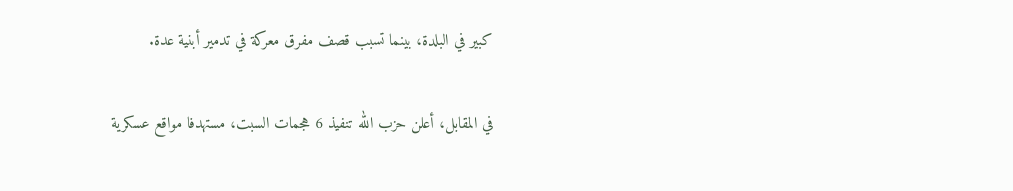كبير في البلدة، بينما تسبب قصف مفرق معركة في تدمير أبنية عدة.

في المقابل، أعلن حزب الله تنفيذ 6 هجمات السبت، مستهدفا مواقع عسكرية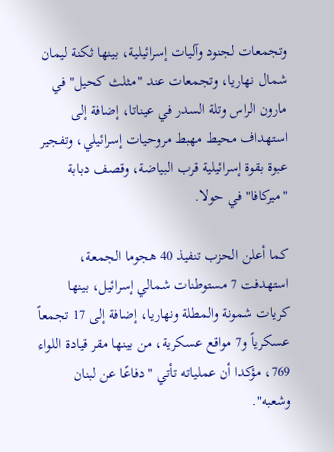وتجمعات لجنود وآليات إسرائيلية، بينها ثكنة ليمان شمال نهاريا، وتجمعات عند "مثلث كحيل" في مارون الراس وتلة السدر في عيناتا، إضافة إلى استهداف محيط مهبط مروحيات إسرائيلي، وتفجير عبوة بقوة إسرائيلية قرب البياضة، وقصف دبابة "ميركافا" في حولا.

كما أعلن الحزب تنفيذ 40 هجوما الجمعة، استهدفت 7 مستوطنات شمالي إسرائيل، بينها كريات شمونة والمطلة ونهاريا، إضافة إلى 17 تجمعاً عسكرياً و7 مواقع عسكرية، من بينها مقر قيادة اللواء 769، مؤكدا أن عملياته تأتي "دفاعًا عن لبنان وشعبه".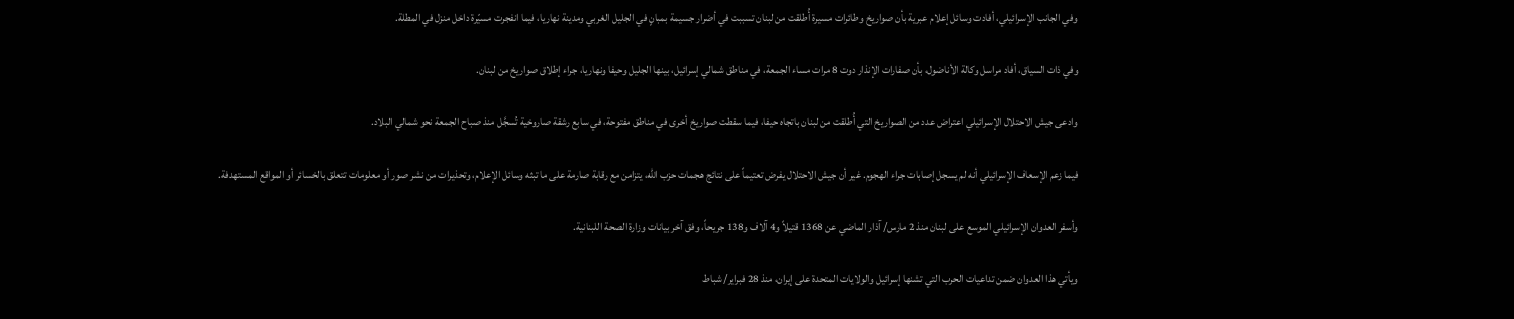وفي الجانب الإسرائيلي، أفادت وسائل إعلام عبرية بأن صواريخ وطائرات مسيرة أُطلقت من لبنان تسببت في أضرار جسيمة بمبانٍ في الجليل الغربي ومدينة نهاريا، فيما انفجرت مسيّرة داخل منزل في المطلة.

وفي ذات السياق، أفاد مراسل وكالة الأناضول، بأن صفارات الإنذار دوت 8 مرات مساء الجمعة، في مناطق شمالي إسرائيل، بينها الجليل وحيفا ونهاريا، جراء إطلاق صواريخ من لبنان.

وادعى جيش الاحتلال الإسرائيلي اعتراض عدد من الصواريخ التي أُطلقت من لبنان باتجاه حيفا، فيما سقطت صواريخ أخرى في مناطق مفتوحة، في سابع رشقة صاروخية تُسجَّل منذ صباح الجمعة نحو شمالي البلاد.

فيما زعم الإسعاف الإسرائيلي أنه لم يسجل إصابات جراء الهجوم. غير أن جيش الاحتلال يفرض تعتيماً على نتائج هجمات حزب الله، يتزامن مع رقابة صارمة على ما تبثه وسائل الإعلام، وتحذيرات من نشر صور أو معلومات تتعلق بالخسائر أو المواقع المستهدفة.

وأسفر العدوان الإسرائيلي الموسع على لبنان منذ 2 مارس/ آذار الماضي عن 1368 قتيلاً و4 آلاف و138 جريحاً، وفق آخر بيانات وزارة الصحة اللبنانية.

ويأتي هذا العدوان ضمن تداعيات الحرب التي تشنها إسرائيل والولايات المتحدة على إيران، منذ 28 فبراير/ شباط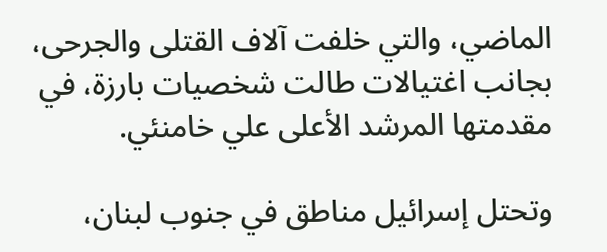الماضي، والتي خلفت آلاف القتلى والجرحى، بجانب اغتيالات طالت شخصيات بارزة، في مقدمتها المرشد الأعلى علي خامنئي.

وتحتل إسرائيل مناطق في جنوب لبنان،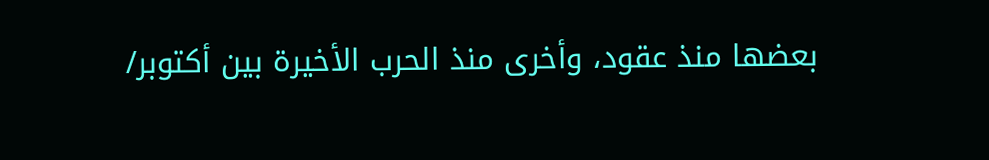بعضها منذ عقود، وأخرى منذ الحرب الأخيرة بين أكتوبر/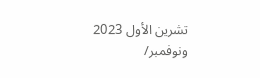تشرين الأول 2023 ونوفمبر/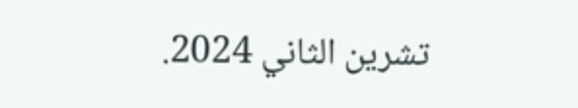تشرين الثاني 2024.